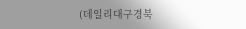(데일리대구경북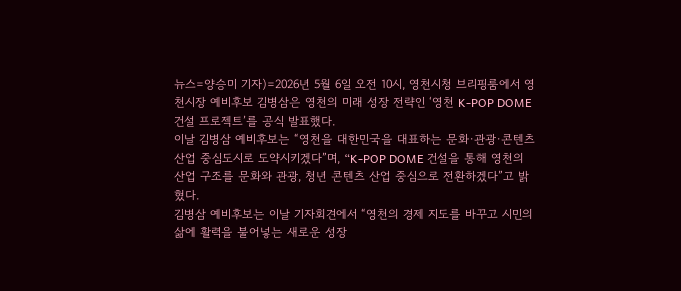뉴스=양승미 기자)=2026년 5월 6일 오전 10시, 영천시청 브리핑룸에서 영천시장 예비후보 김병삼은 영천의 미래 성장 전략인 ‘영천 K-POP DOME 건설 프로젝트’를 공식 발표했다.
이날 김병삼 예비후보는 “영천을 대한민국을 대표하는 문화·관광·콘텐츠 산업 중심도시로 도약시키겠다”며, “K-POP DOME 건설을 통해 영천의 산업 구조를 문화와 관광, 청년 콘텐츠 산업 중심으로 전환하겠다”고 밝혔다.
김병삼 예비후보는 이날 기자회견에서 “영천의 경제 지도를 바꾸고 시민의 삶에 활력을 불어넣는 새로운 성장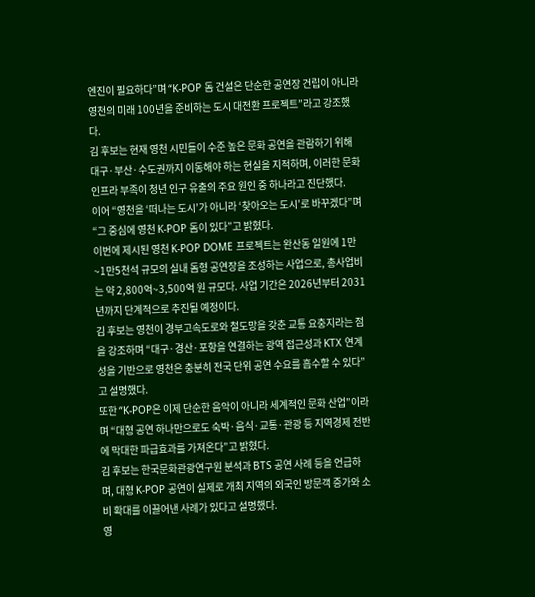엔진이 필요하다”며 “K-POP 돔 건설은 단순한 공연장 건립이 아니라 영천의 미래 100년을 준비하는 도시 대전환 프로젝트”라고 강조했다.
김 후보는 현재 영천 시민들이 수준 높은 문화 공연을 관람하기 위해 대구·부산·수도권까지 이동해야 하는 현실을 지적하며, 이러한 문화 인프라 부족이 청년 인구 유출의 주요 원인 중 하나라고 진단했다.
이어 “영천을 ‘떠나는 도시’가 아니라 ‘찾아오는 도시’로 바꾸겠다”며 “그 중심에 영천 K-POP 돔이 있다”고 밝혔다.
이번에 제시된 영천 K-POP DOME 프로젝트는 완산동 일원에 1만~1만5천석 규모의 실내 돔형 공연장을 조성하는 사업으로, 총사업비는 약 2,800억~3,500억 원 규모다. 사업 기간은 2026년부터 2031년까지 단계적으로 추진될 예정이다.
김 후보는 영천이 경부고속도로와 철도망을 갖춘 교통 요충지라는 점을 강조하며 “대구·경산·포항을 연결하는 광역 접근성과 KTX 연계성을 기반으로 영천은 충분히 전국 단위 공연 수요를 흡수할 수 있다”고 설명했다.
또한 “K-POP은 이제 단순한 음악이 아니라 세계적인 문화 산업”이라며 “대형 공연 하나만으로도 숙박·음식·교통·관광 등 지역경제 전반에 막대한 파급효과를 가져온다”고 밝혔다.
김 후보는 한국문화관광연구원 분석과 BTS 공연 사례 등을 언급하며, 대형 K-POP 공연이 실제로 개최 지역의 외국인 방문객 증가와 소비 확대를 이끌어낸 사례가 있다고 설명했다.
영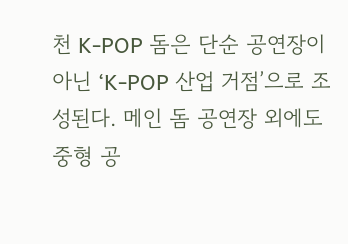천 K-POP 돔은 단순 공연장이 아닌 ‘K-POP 산업 거점’으로 조성된다. 메인 돔 공연장 외에도 중형 공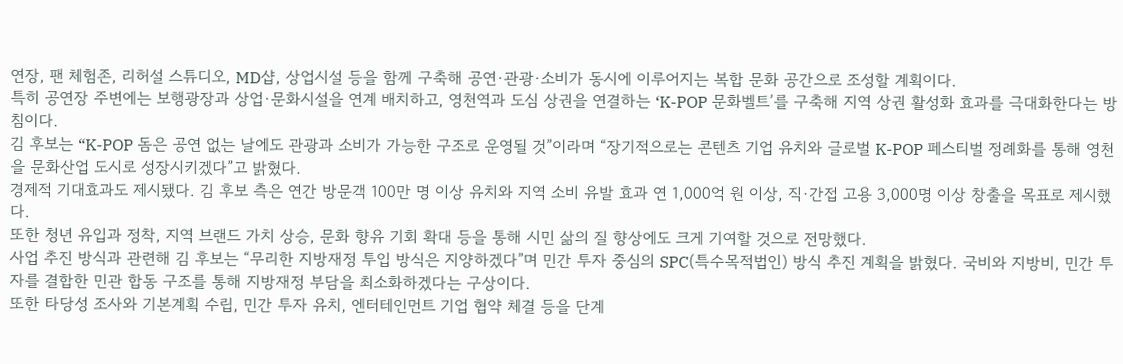연장, 팬 체험존, 리허설 스튜디오, MD샵, 상업시설 등을 함께 구축해 공연·관광·소비가 동시에 이루어지는 복합 문화 공간으로 조성할 계획이다.
특히 공연장 주변에는 보행광장과 상업·문화시설을 연계 배치하고, 영천역과 도심 상권을 연결하는 ‘K-POP 문화벨트’를 구축해 지역 상권 활성화 효과를 극대화한다는 방침이다.
김 후보는 “K-POP 돔은 공연 없는 날에도 관광과 소비가 가능한 구조로 운영될 것”이라며 “장기적으로는 콘텐츠 기업 유치와 글로벌 K-POP 페스티벌 정례화를 통해 영천을 문화산업 도시로 성장시키겠다”고 밝혔다.
경제적 기대효과도 제시됐다. 김 후보 측은 연간 방문객 100만 명 이상 유치와 지역 소비 유발 효과 연 1,000억 원 이상, 직·간접 고용 3,000명 이상 창출을 목표로 제시했다.
또한 청년 유입과 정착, 지역 브랜드 가치 상승, 문화 향유 기회 확대 등을 통해 시민 삶의 질 향상에도 크게 기여할 것으로 전망했다.
사업 추진 방식과 관련해 김 후보는 “무리한 지방재정 투입 방식은 지양하겠다”며 민간 투자 중심의 SPC(특수목적법인) 방식 추진 계획을 밝혔다. 국비와 지방비, 민간 투자를 결합한 민관 합동 구조를 통해 지방재정 부담을 최소화하겠다는 구상이다.
또한 타당성 조사와 기본계획 수립, 민간 투자 유치, 엔터테인먼트 기업 협약 체결 등을 단계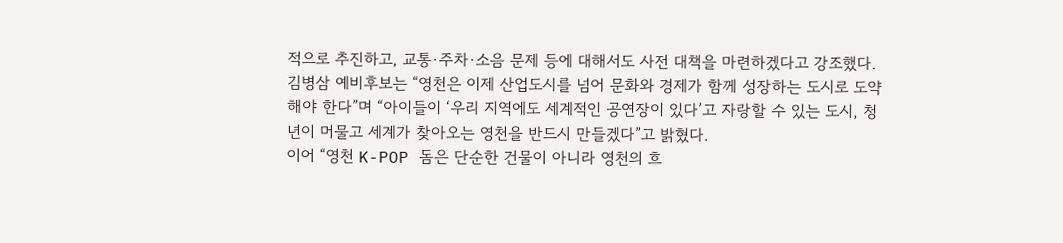적으로 추진하고, 교통·주차·소음 문제 등에 대해서도 사전 대책을 마련하겠다고 강조했다.
김병삼 예비후보는 “영천은 이제 산업도시를 넘어 문화와 경제가 함께 성장하는 도시로 도약해야 한다”며 “아이들이 ‘우리 지역에도 세계적인 공연장이 있다’고 자랑할 수 있는 도시, 청년이 머물고 세계가 찾아오는 영천을 반드시 만들겠다”고 밝혔다.
이어 “영천 K-POP 돔은 단순한 건물이 아니라 영천의 흐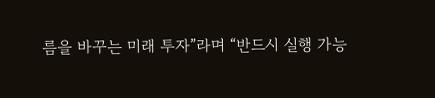름을 바꾸는 미래 투자”라며 “반드시 실행 가능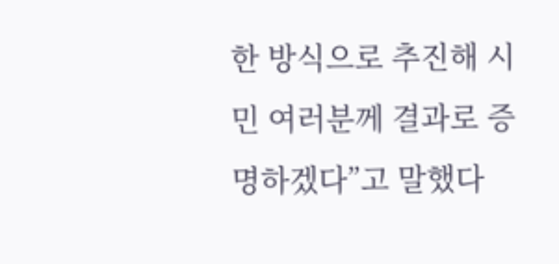한 방식으로 추진해 시민 여러분께 결과로 증명하겠다”고 말했다